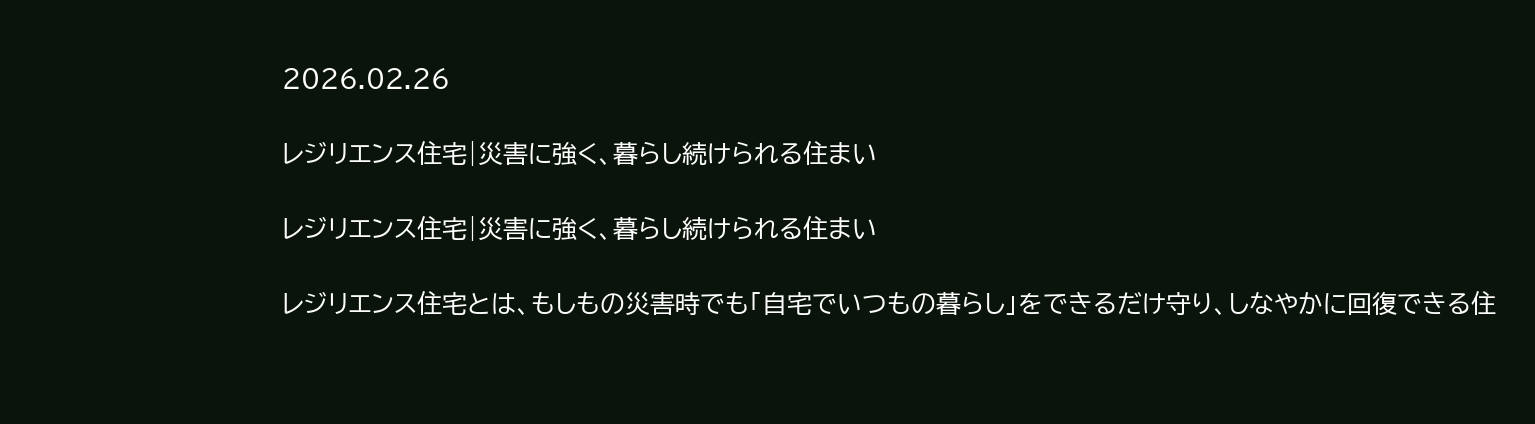2026.02.26

レジリエンス住宅|災害に強く、暮らし続けられる住まい

レジリエンス住宅|災害に強く、暮らし続けられる住まい

レジリエンス住宅とは、もしもの災害時でも「自宅でいつもの暮らし」をできるだけ守り、しなやかに回復できる住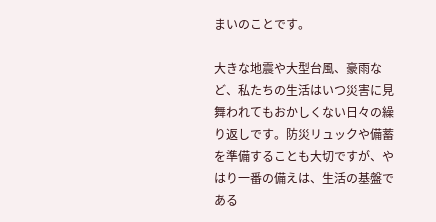まいのことです。

大きな地震や大型台風、豪雨など、私たちの生活はいつ災害に見舞われてもおかしくない日々の繰り返しです。防災リュックや備蓄を準備することも大切ですが、やはり一番の備えは、生活の基盤である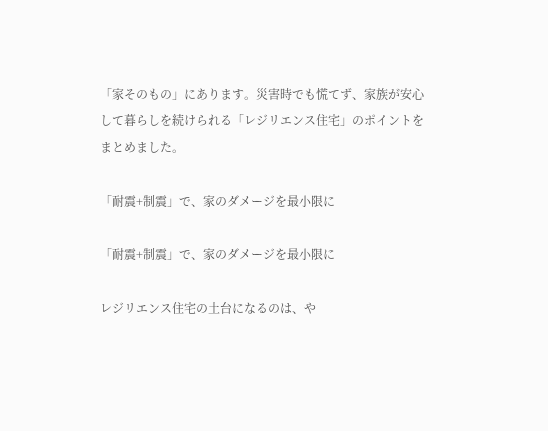「家そのもの」にあります。災害時でも慌てず、家族が安心して暮らしを続けられる「レジリエンス住宅」のポイントをまとめました。

「耐震+制震」で、家のダメージを最小限に

「耐震+制震」で、家のダメージを最小限に

レジリエンス住宅の土台になるのは、や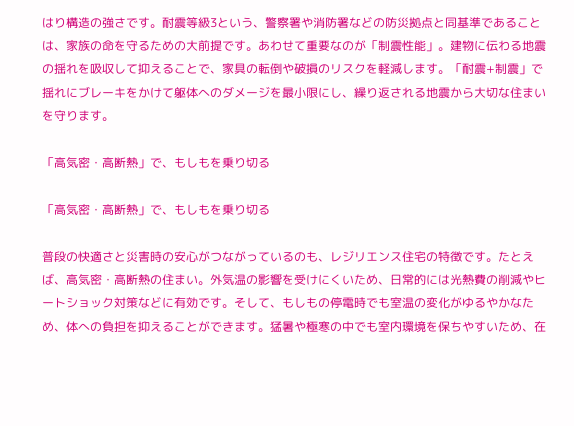はり構造の強さです。耐震等級3という、警察署や消防署などの防災拠点と同基準であることは、家族の命を守るための大前提です。あわせて重要なのが「制震性能」。建物に伝わる地震の揺れを吸収して抑えることで、家具の転倒や破損のリスクを軽減します。「耐震+制震」で揺れにブレーキをかけて躯体へのダメージを最小限にし、繰り返される地震から大切な住まいを守ります。

「高気密・高断熱」で、もしもを乗り切る

「高気密・高断熱」で、もしもを乗り切る

普段の快適さと災害時の安心がつながっているのも、レジリエンス住宅の特徴です。たとえば、高気密・高断熱の住まい。外気温の影響を受けにくいため、日常的には光熱費の削減やヒートショック対策などに有効です。そして、もしもの停電時でも室温の変化がゆるやかなため、体への負担を抑えることができます。猛暑や極寒の中でも室内環境を保ちやすいため、在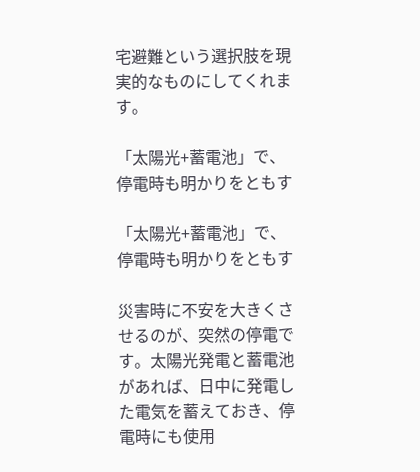宅避難という選択肢を現実的なものにしてくれます。

「太陽光+蓄電池」で、停電時も明かりをともす

「太陽光+蓄電池」で、停電時も明かりをともす

災害時に不安を大きくさせるのが、突然の停電です。太陽光発電と蓄電池があれば、日中に発電した電気を蓄えておき、停電時にも使用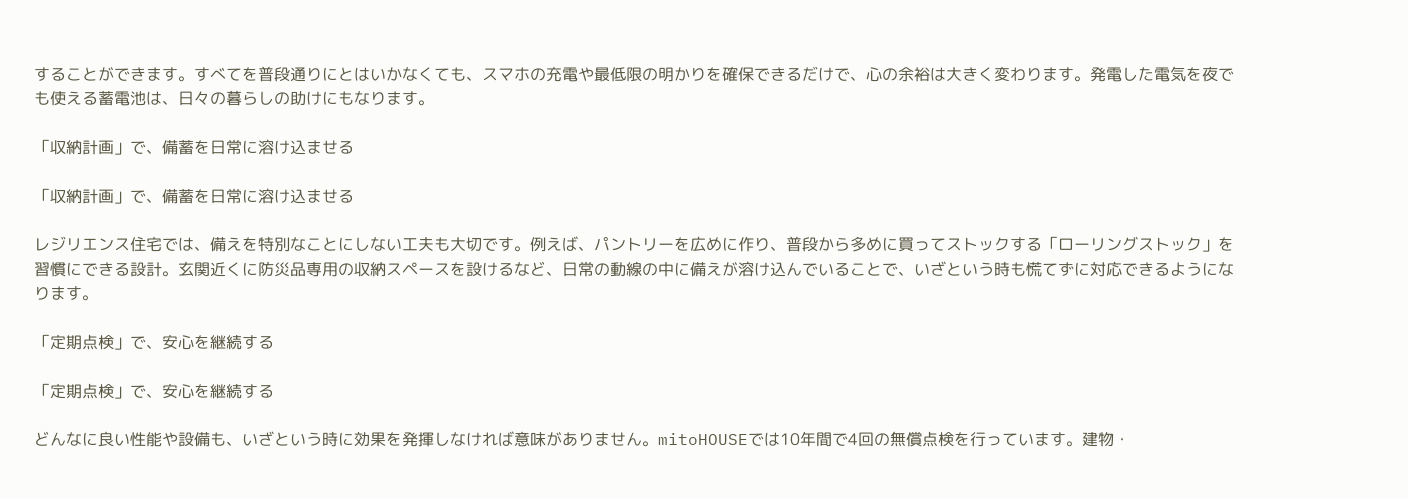することができます。すべてを普段通りにとはいかなくても、スマホの充電や最低限の明かりを確保できるだけで、心の余裕は大きく変わります。発電した電気を夜でも使える蓄電池は、日々の暮らしの助けにもなります。

「収納計画」で、備蓄を日常に溶け込ませる

「収納計画」で、備蓄を日常に溶け込ませる

レジリエンス住宅では、備えを特別なことにしない工夫も大切です。例えば、パントリーを広めに作り、普段から多めに買ってストックする「ローリングストック」を習慣にできる設計。玄関近くに防災品専用の収納スペースを設けるなど、日常の動線の中に備えが溶け込んでいることで、いざという時も慌てずに対応できるようになります。

「定期点検」で、安心を継続する

「定期点検」で、安心を継続する

どんなに良い性能や設備も、いざという時に効果を発揮しなければ意味がありません。mitoHOUSEでは10年間で4回の無償点検を行っています。建物・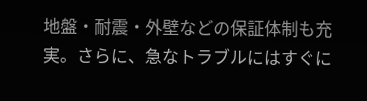地盤・耐震・外壁などの保証体制も充実。さらに、急なトラブルにはすぐに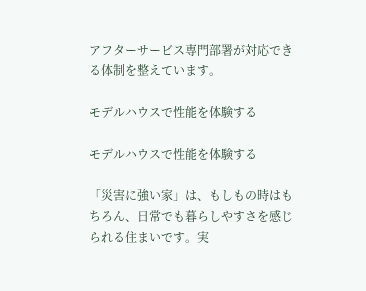アフターサービス専門部署が対応できる体制を整えています。

モデルハウスで性能を体験する

モデルハウスで性能を体験する

「災害に強い家」は、もしもの時はもちろん、日常でも暮らしやすさを感じられる住まいです。実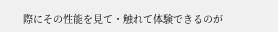際にその性能を見て・触れて体験できるのが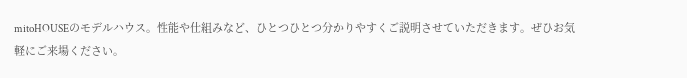mitoHOUSEのモデルハウス。性能や仕組みなど、ひとつひとつ分かりやすくご説明させていただきます。ぜひお気軽にご来場ください。